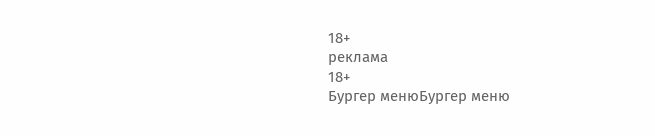18+
реклама
18+
Бургер менюБургер меню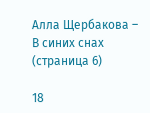Алла Щербакова – В синих снах (страница 6)

18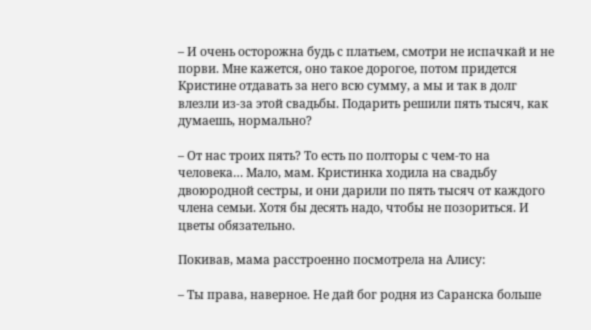– И очень осторожна будь с платьем, смотри не испачкай и не порви. Мне кажется, оно такое дорогое, потом придется Кристине отдавать за него всю сумму, а мы и так в долг влезли из-за этой свадьбы. Подарить решили пять тысяч, как думаешь, нормально?

– От нас троих пять? То есть по полторы с чем-то на человека… Мало, мам. Кристинка ходила на свадьбу двоюродной сестры, и они дарили по пять тысяч от каждого члена семьи. Хотя бы десять надо, чтобы не позориться. И цветы обязательно.

Покивав, мама расстроенно посмотрела на Алису:

– Ты права, наверное. Не дай бог родня из Саранска больше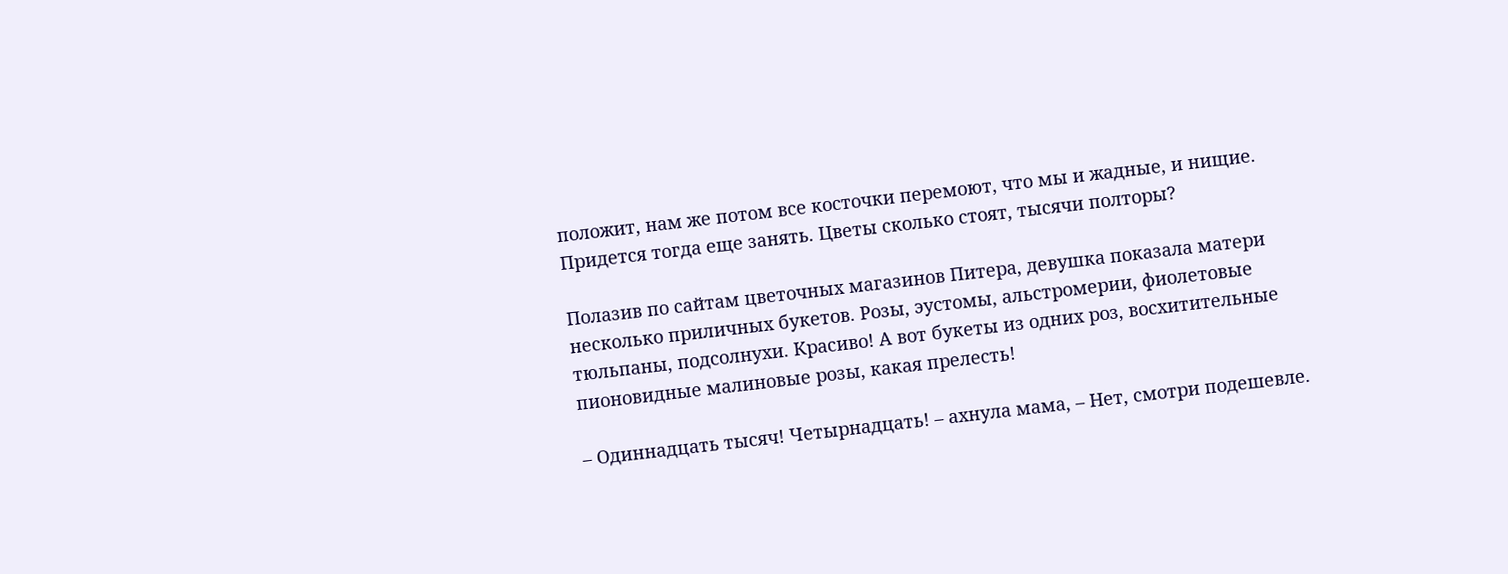положит, нам же потом все косточки перемоют, что мы и жадные, и нищие. Придется тогда еще занять. Цветы сколько стоят, тысячи полторы?

Полазив по сайтам цветочных магазинов Питера, девушка показала матери несколько приличных букетов. Розы, эустомы, альстромерии, фиолетовые тюльпаны, подсолнухи. Красиво! А вот букеты из одних роз, восхитительные пионовидные малиновые розы, какая прелесть!

– Одиннадцать тысяч! Четырнадцать! – ахнула мама, – Нет, смотри подешевле.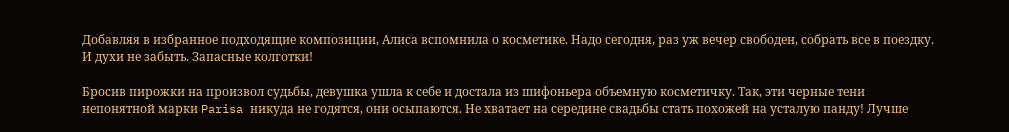Добавляя в избранное подходящие композиции, Алиса вспомнила о косметике. Надо сегодня, раз уж вечер свободен, собрать все в поездку. И духи не забыть. Запасные колготки!

Бросив пирожки на произвол судьбы, девушка ушла к себе и достала из шифоньера объемную косметичку. Так, эти черные тени непонятной марки Parisa никуда не годятся, они осыпаются. Не хватает на середине свадьбы стать похожей на усталую панду! Лучше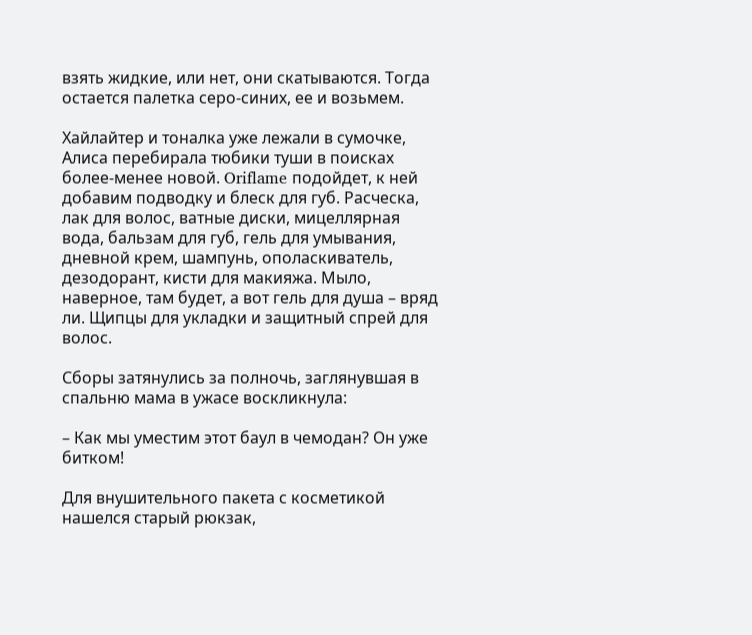взять жидкие, или нет, они скатываются. Тогда остается палетка серо-синих, ее и возьмем.

Хайлайтер и тоналка уже лежали в сумочке, Алиса перебирала тюбики туши в поисках более-менее новой. Oriflame подойдет, к ней добавим подводку и блеск для губ. Расческа, лак для волос, ватные диски, мицеллярная вода, бальзам для губ, гель для умывания, дневной крем, шампунь, ополаскиватель, дезодорант, кисти для макияжа. Мыло, наверное, там будет, а вот гель для душа – вряд ли. Щипцы для укладки и защитный спрей для волос.

Сборы затянулись за полночь, заглянувшая в спальню мама в ужасе воскликнула:

– Как мы уместим этот баул в чемодан? Он уже битком!

Для внушительного пакета с косметикой нашелся старый рюкзак,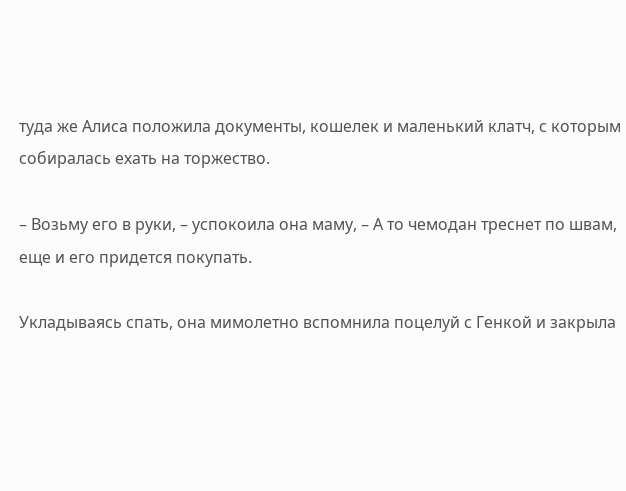туда же Алиса положила документы, кошелек и маленький клатч, с которым собиралась ехать на торжество.

– Возьму его в руки, – успокоила она маму, – А то чемодан треснет по швам, еще и его придется покупать.

Укладываясь спать, она мимолетно вспомнила поцелуй с Генкой и закрыла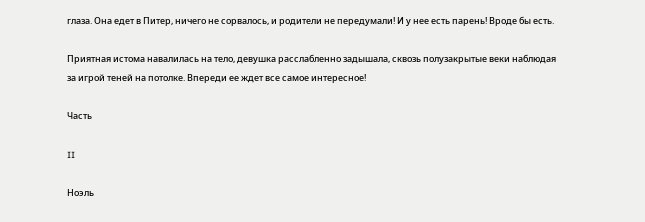глаза. Она едет в Питер, ничего не сорвалось, и родители не передумали! И у нее есть парень! Вроде бы есть.

Приятная истома навалилась на тело, девушка расслабленно задышала, сквозь полузакрытые веки наблюдая за игрой теней на потолке. Впереди ее ждет все самое интересное!

Часть

II

Ноэль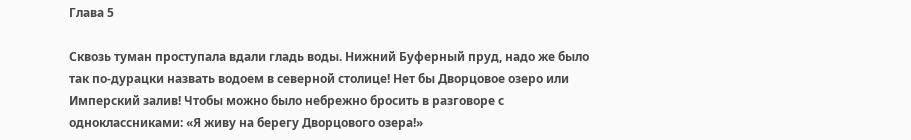Глава 5

Сквозь туман проступала вдали гладь воды. Нижний Буферный пруд, надо же было так по-дурацки назвать водоем в северной столице! Нет бы Дворцовое озеро или Имперский залив! Чтобы можно было небрежно бросить в разговоре с одноклассниками: «Я живу на берегу Дворцового озера!»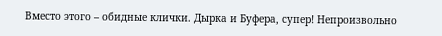Вместо этого – обидные клички. Дырка и Буфера, супер! Непроизвольно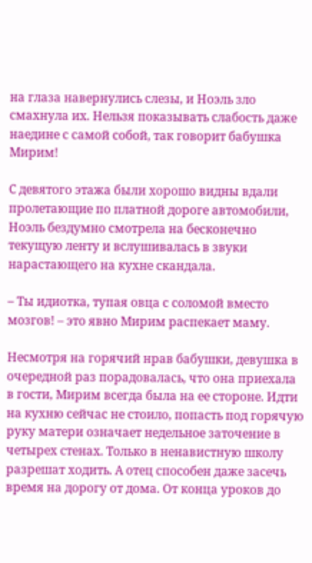на глаза навернулись слезы, и Ноэль зло смахнула их. Нельзя показывать слабость даже наедине с самой собой, так говорит бабушка Мирим!

С девятого этажа были хорошо видны вдали пролетающие по платной дороге автомобили, Ноэль бездумно смотрела на бесконечно текущую ленту и вслушивалась в звуки нарастающего на кухне скандала.

– Ты идиотка, тупая овца с соломой вместо мозгов! – это явно Мирим распекает маму.

Несмотря на горячий нрав бабушки, девушка в очередной раз порадовалась, что она приехала в гости, Мирим всегда была на ее стороне. Идти на кухню сейчас не стоило, попасть под горячую руку матери означает недельное заточение в четырех стенах. Только в ненавистную школу разрешат ходить. А отец способен даже засечь время на дорогу от дома. От конца уроков до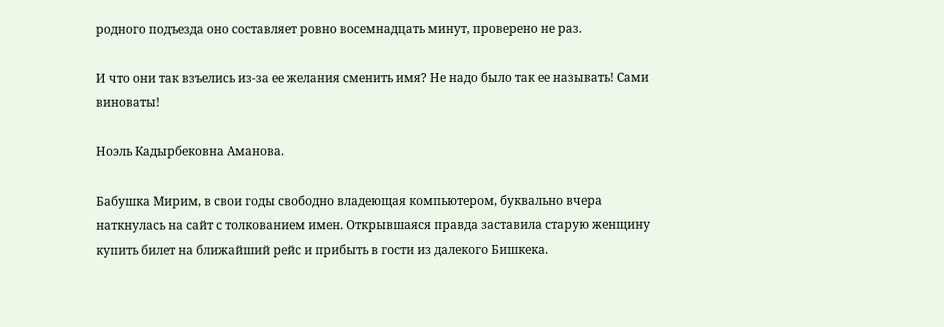родного подъезда оно составляет ровно восемнадцать минут, проверено не раз.

И что они так взъелись из-за ее желания сменить имя? Не надо было так ее называть! Сами виноваты!

Ноэль Кадырбековна Аманова.

Бабушка Мирим, в свои годы свободно владеющая компьютером, буквально вчера наткнулась на сайт с толкованием имен. Открывшаяся правда заставила старую женщину купить билет на ближайший рейс и прибыть в гости из далекого Бишкека.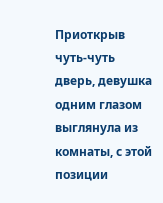Приоткрыв чуть-чуть дверь, девушка одним глазом выглянула из комнаты, с этой позиции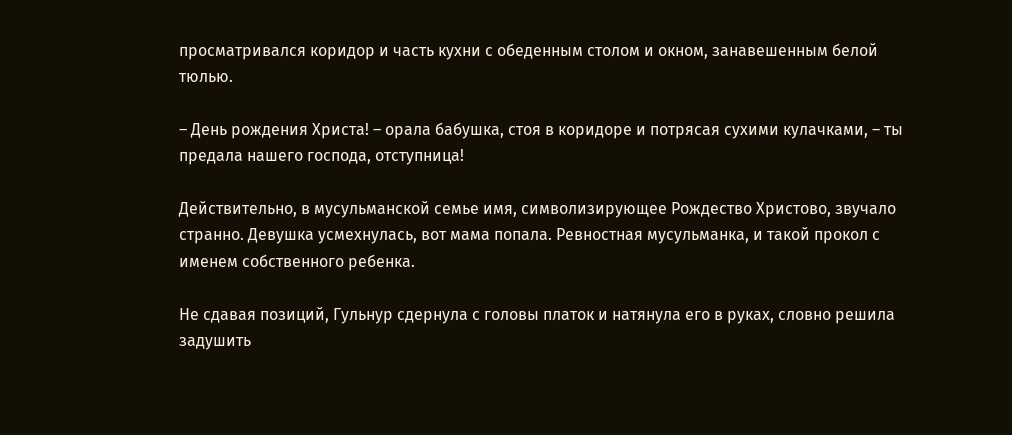просматривался коридор и часть кухни с обеденным столом и окном, занавешенным белой тюлью.

– День рождения Христа! – орала бабушка, стоя в коридоре и потрясая сухими кулачками, – ты предала нашего господа, отступница!

Действительно, в мусульманской семье имя, символизирующее Рождество Христово, звучало странно. Девушка усмехнулась, вот мама попала. Ревностная мусульманка, и такой прокол с именем собственного ребенка.

Не сдавая позиций, Гульнур сдернула с головы платок и натянула его в руках, словно решила задушить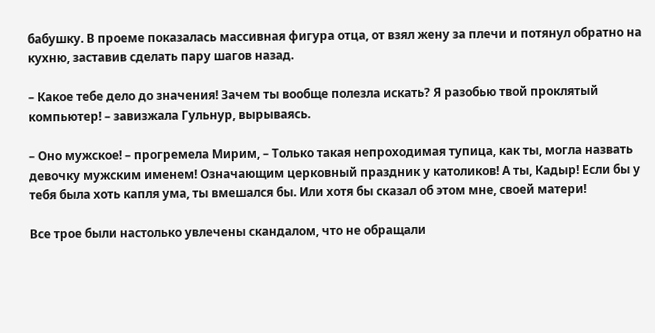бабушку. В проеме показалась массивная фигура отца, от взял жену за плечи и потянул обратно на кухню, заставив сделать пару шагов назад.

– Какое тебе дело до значения! Зачем ты вообще полезла искать? Я разобью твой проклятый компьютер! – завизжала Гульнур, вырываясь.

– Оно мужское! – прогремела Мирим, – Только такая непроходимая тупица, как ты, могла назвать девочку мужским именем! Означающим церковный праздник у католиков! А ты, Кадыр! Если бы у тебя была хоть капля ума, ты вмешался бы. Или хотя бы сказал об этом мне, своей матери!

Все трое были настолько увлечены скандалом, что не обращали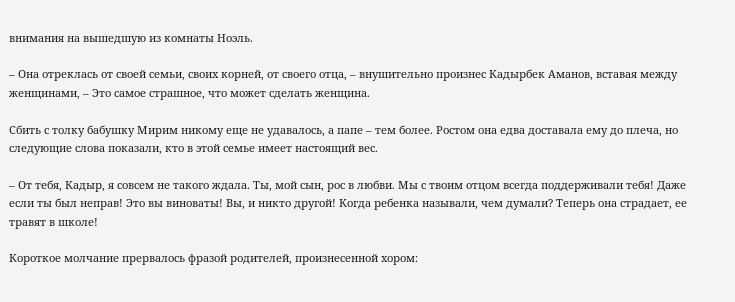внимания на вышедшую из комнаты Ноэль.

– Она отреклась от своей семьи, своих корней, от своего отца, – внушительно произнес Кадырбек Аманов, вставая между женщинами, – Это самое страшное, что может сделать женщина.

Сбить с толку бабушку Мирим никому еще не удавалось, а папе – тем более. Ростом она едва доставала ему до плеча, но следующие слова показали, кто в этой семье имеет настоящий вес.

– От тебя, Кадыр, я совсем не такого ждала. Ты, мой сын, рос в любви. Мы с твоим отцом всегда поддерживали тебя! Даже если ты был неправ! Это вы виноваты! Вы, и никто другой! Когда ребенка называли, чем думали? Теперь она страдает, ее травят в школе!

Короткое молчание прервалось фразой родителей, произнесенной хором: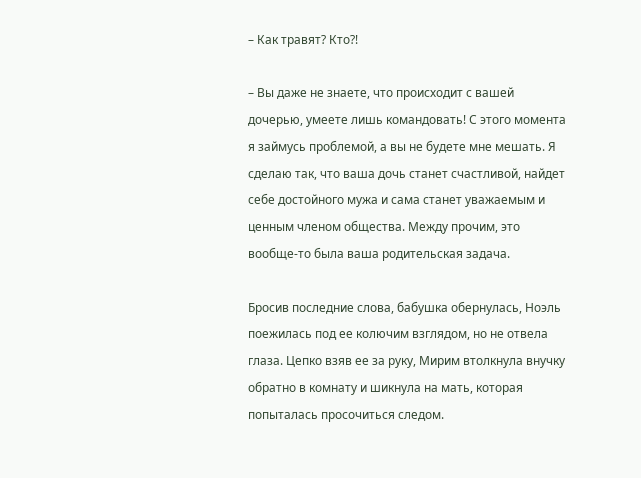– Как травят? Кто?!

– Вы даже не знаете, что происходит с вашей дочерью, умеете лишь командовать! С этого момента я займусь проблемой, а вы не будете мне мешать. Я сделаю так, что ваша дочь станет счастливой, найдет себе достойного мужа и сама станет уважаемым и ценным членом общества. Между прочим, это вообще-то была ваша родительская задача.

Бросив последние слова, бабушка обернулась, Ноэль поежилась под ее колючим взглядом, но не отвела глаза. Цепко взяв ее за руку, Мирим втолкнула внучку обратно в комнату и шикнула на мать, которая попыталась просочиться следом.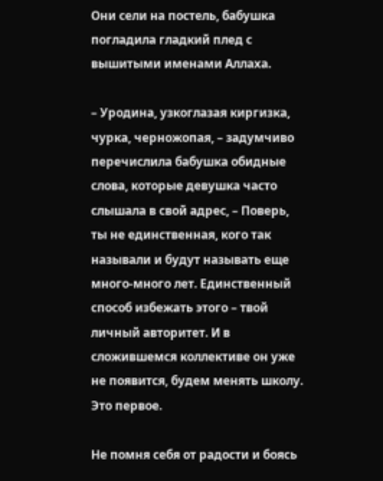Они сели на постель, бабушка погладила гладкий плед с вышитыми именами Аллаха.

– Уродина, узкоглазая киргизка, чурка, черножопая, – задумчиво перечислила бабушка обидные слова, которые девушка часто слышала в свой адрес, – Поверь, ты не единственная, кого так называли и будут называть еще много-много лет. Единственный способ избежать этого – твой личный авторитет. И в сложившемся коллективе он уже не появится, будем менять школу. Это первое.

Не помня себя от радости и боясь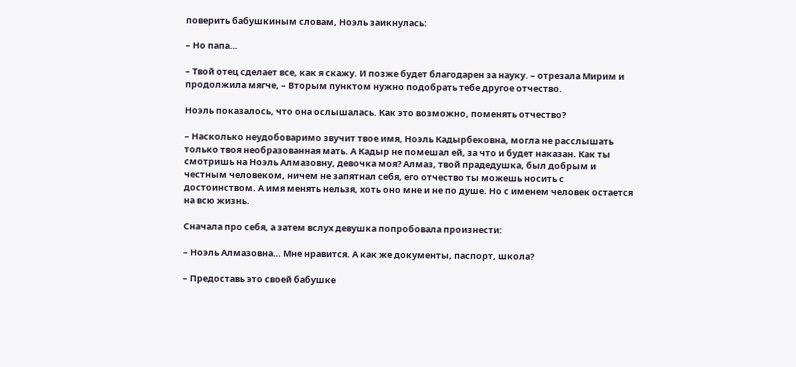поверить бабушкиным словам, Ноэль заикнулась:

– Но папа…

– Твой отец сделает все, как я скажу. И позже будет благодарен за науку. – отрезала Мирим и продолжила мягче, – Вторым пунктом нужно подобрать тебе другое отчество.

Ноэль показалось, что она ослышалась. Как это возможно, поменять отчество?

– Насколько неудобоваримо звучит твое имя, Ноэль Кадырбековна, могла не расслышать только твоя необразованная мать. А Кадыр не помешал ей, за что и будет наказан. Как ты смотришь на Ноэль Алмазовну, девочка моя? Алмаз, твой прадедушка, был добрым и честным человеком, ничем не запятнал себя, его отчество ты можешь носить с достоинством. А имя менять нельзя, хоть оно мне и не по душе. Но с именем человек остается на всю жизнь.

Сначала про себя, а затем вслух девушка попробовала произнести:

– Ноэль Алмазовна… Мне нравится. А как же документы, паспорт, школа?

– Предоставь это своей бабушке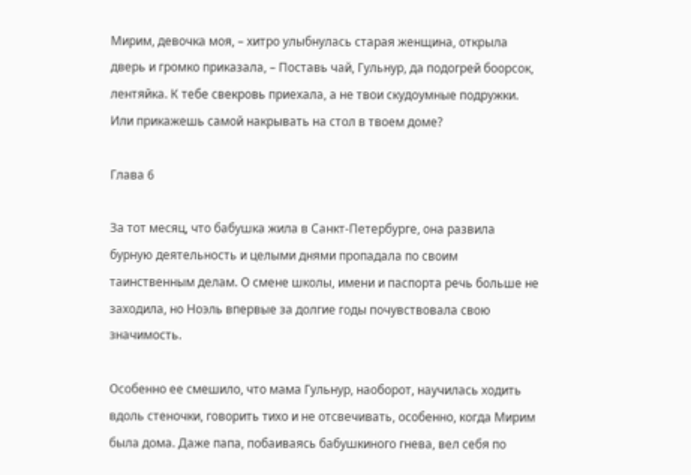Мирим, девочка моя, – хитро улыбнулась старая женщина, открыла дверь и громко приказала, – Поставь чай, Гульнур, да подогрей боорсок, лентяйка. К тебе свекровь приехала, а не твои скудоумные подружки. Или прикажешь самой накрывать на стол в твоем доме?

Глава 6

За тот месяц, что бабушка жила в Санкт-Петербурге, она развила бурную деятельность и целыми днями пропадала по своим таинственным делам. О смене школы, имени и паспорта речь больше не заходила, но Ноэль впервые за долгие годы почувствовала свою значимость.

Особенно ее смешило, что мама Гульнур, наоборот, научилась ходить вдоль стеночки, говорить тихо и не отсвечивать, особенно, когда Мирим была дома. Даже папа, побаиваясь бабушкиного гнева, вел себя по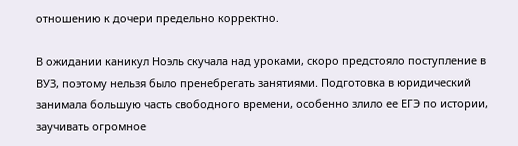отношению к дочери предельно корректно.

В ожидании каникул Ноэль скучала над уроками, скоро предстояло поступление в ВУЗ, поэтому нельзя было пренебрегать занятиями. Подготовка в юридический занимала большую часть свободного времени, особенно злило ее ЕГЭ по истории, заучивать огромное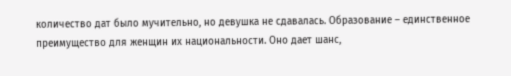количество дат было мучительно, но девушка не сдавалась. Образование – единственное преимущество для женщин их национальности. Оно дает шанс,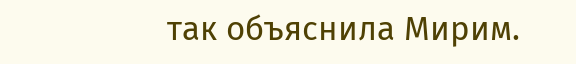так объяснила Мирим.